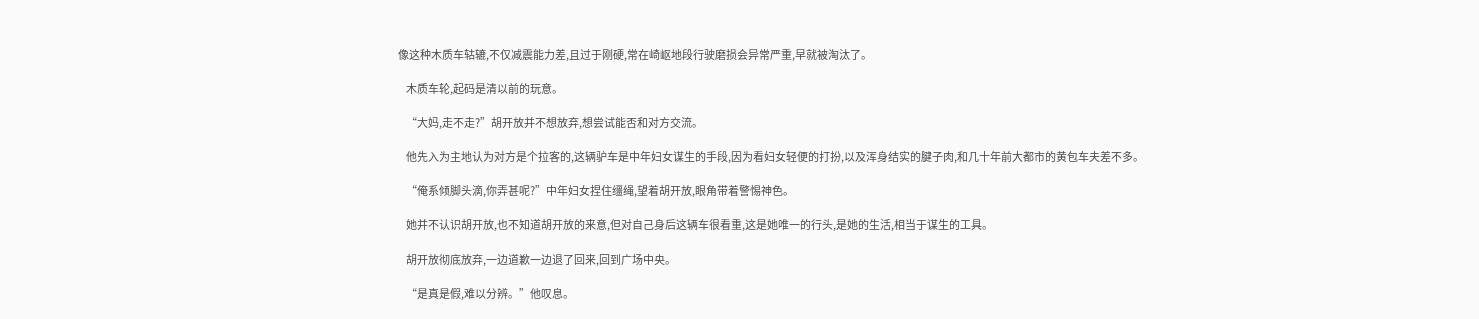像这种木质车轱辘,不仅减震能力差,且过于刚硬,常在崎岖地段行驶磨损会异常严重,早就被淘汰了。

    木质车轮,起码是清以前的玩意。

    “大妈,走不走?”胡开放并不想放弃,想尝试能否和对方交流。

    他先入为主地认为对方是个拉客的,这辆驴车是中年妇女谋生的手段,因为看妇女轻便的打扮,以及浑身结实的腱子肉,和几十年前大都市的黄包车夫差不多。

    “俺系倾脚头滴,你弄甚呢?”中年妇女捏住缰绳,望着胡开放,眼角带着警惕神色。

    她并不认识胡开放,也不知道胡开放的来意,但对自己身后这辆车很看重,这是她唯一的行头,是她的生活,相当于谋生的工具。

    胡开放彻底放弃,一边道歉一边退了回来,回到广场中央。

    “是真是假,难以分辨。”他叹息。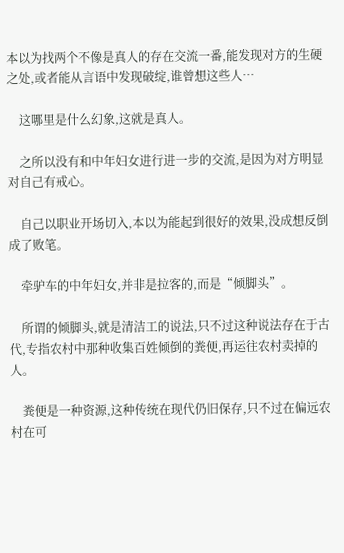本以为找两个不像是真人的存在交流一番,能发现对方的生硬之处,或者能从言语中发现破绽,谁曾想这些人…

    这哪里是什么幻象,这就是真人。

    之所以没有和中年妇女进行进一步的交流,是因为对方明显对自己有戒心。

    自己以职业开场切入,本以为能起到很好的效果,没成想反倒成了败笔。

    牵驴车的中年妇女,并非是拉客的,而是“倾脚头”。

    所谓的倾脚头,就是清洁工的说法,只不过这种说法存在于古代,专指农村中那种收集百姓倾倒的粪便,再运往农村卖掉的人。

    粪便是一种资源,这种传统在现代仍旧保存,只不过在偏远农村在可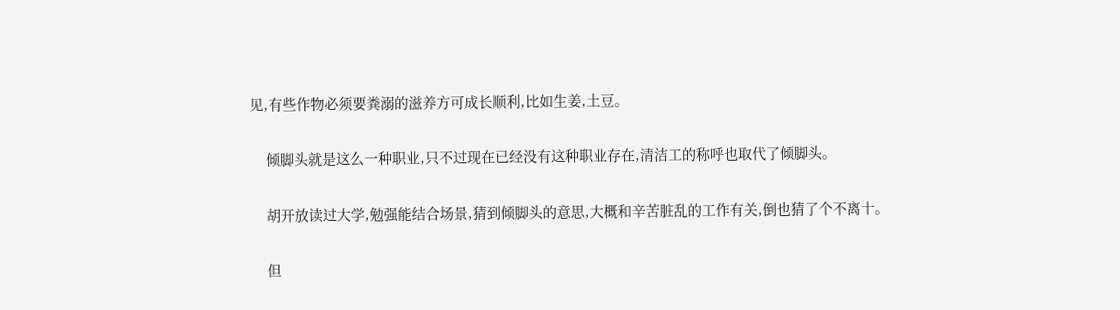见,有些作物必须要粪溺的滋养方可成长顺利,比如生姜,土豆。

    倾脚头就是这么一种职业,只不过现在已经没有这种职业存在,清洁工的称呼也取代了倾脚头。

    胡开放读过大学,勉强能结合场景,猜到倾脚头的意思,大概和辛苦脏乱的工作有关,倒也猜了个不离十。

    但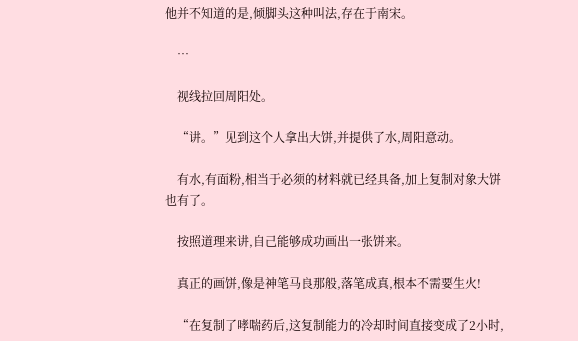他并不知道的是,倾脚头这种叫法,存在于南宋。

    …

    视线拉回周阳处。

    “讲。”见到这个人拿出大饼,并提供了水,周阳意动。

    有水,有面粉,相当于必须的材料就已经具备,加上复制对象大饼也有了。

    按照道理来讲,自己能够成功画出一张饼来。

    真正的画饼,像是神笔马良那般,落笔成真,根本不需要生火!

    “在复制了哮喘药后,这复制能力的冷却时间直接变成了2小时,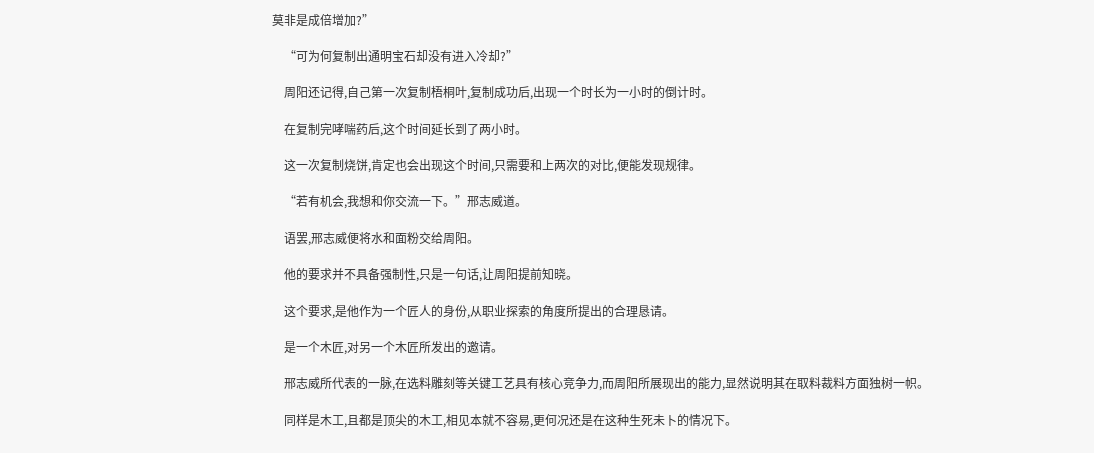莫非是成倍增加?”

    “可为何复制出通明宝石却没有进入冷却?”

    周阳还记得,自己第一次复制梧桐叶,复制成功后,出现一个时长为一小时的倒计时。

    在复制完哮喘药后,这个时间延长到了两小时。

    这一次复制烧饼,肯定也会出现这个时间,只需要和上两次的对比,便能发现规律。

    “若有机会,我想和你交流一下。”邢志威道。

    语罢,邢志威便将水和面粉交给周阳。

    他的要求并不具备强制性,只是一句话,让周阳提前知晓。

    这个要求,是他作为一个匠人的身份,从职业探索的角度所提出的合理恳请。

    是一个木匠,对另一个木匠所发出的邀请。

    邢志威所代表的一脉,在选料雕刻等关键工艺具有核心竞争力,而周阳所展现出的能力,显然说明其在取料裁料方面独树一帜。

    同样是木工,且都是顶尖的木工,相见本就不容易,更何况还是在这种生死未卜的情况下。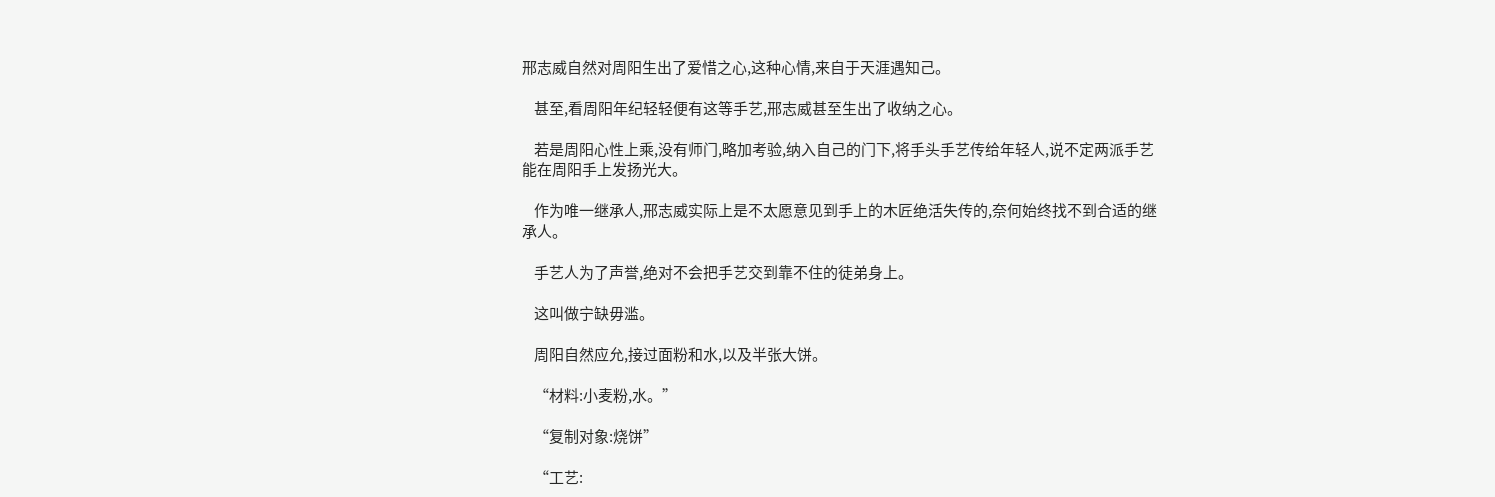邢志威自然对周阳生出了爱惜之心,这种心情,来自于天涯遇知己。

    甚至,看周阳年纪轻轻便有这等手艺,邢志威甚至生出了收纳之心。

    若是周阳心性上乘,没有师门,略加考验,纳入自己的门下,将手头手艺传给年轻人,说不定两派手艺能在周阳手上发扬光大。

    作为唯一继承人,邢志威实际上是不太愿意见到手上的木匠绝活失传的,奈何始终找不到合适的继承人。

    手艺人为了声誉,绝对不会把手艺交到靠不住的徒弟身上。

    这叫做宁缺毋滥。

    周阳自然应允,接过面粉和水,以及半张大饼。

    “材料:小麦粉,水。”

    “复制对象:烧饼”

    “工艺: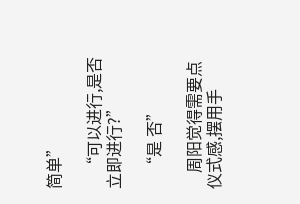简单”

    “可以进行,是否立即进行?”

    “是 否”

    周阳觉得需要点仪式感,摆用手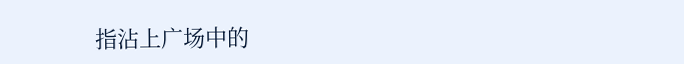指沾上广场中的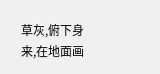草灰,俯下身来,在地面画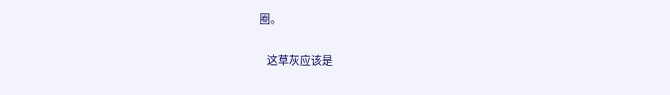圈。

    这草灰应该是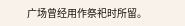广场曾经用作祭祀时所留。